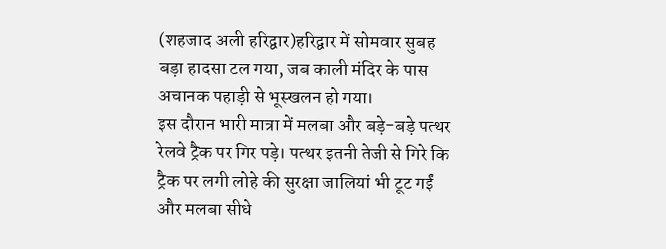(शहजाद अली हरिद्वार)हरिद्वार में सोमवार सुबह बड़ा हादसा टल गया, जब काली मंदिर के पास अचानक पहाड़ी से भूस्खलन हो गया।
इस दौरान भारी मात्रा में मलबा और बड़े-बड़े पत्थर रेलवे ट्रैक पर गिर पड़े। पत्थर इतनी तेजी से गिरे कि ट्रैक पर लगी लोहे की सुरक्षा जालियां भी टूट गईं और मलबा सीधे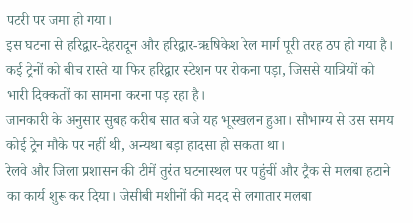पटरी पर जमा हो गया।
इस घटना से हरिद्वार-देहरादून और हरिद्वार-ऋषिकेश रेल मार्ग पूरी तरह ठप हो गया है।
कई ट्रेनों को बीच रास्ते या फिर हरिद्वार स्टेशन पर रोकना पड़ा, जिससे यात्रियों को भारी दिक्कतों का सामना करना पड़ रहा है।
जानकारी के अनुसार सुबह करीब सात बजे यह भूस्खलन हुआ। सौभाग्य से उस समय कोई ट्रेन मौके पर नहीं थी, अन्यथा बड़ा हादसा हो सकता था।
रेलवे और जिला प्रशासन की टीमें तुरंत घटनास्थल पर पहुंचीं और ट्रैक से मलबा हटाने का कार्य शुरू कर दिया। जेसीबी मशीनों की मदद से लगातार मलबा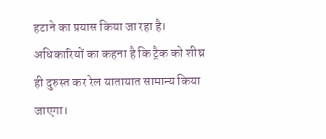हटाने का प्रयास किया जा रहा है। अधिकारियों का कहना है कि ट्रैक को शीघ्र ही दुरुस्त कर रेल यातायात सामान्य किया जाएगा।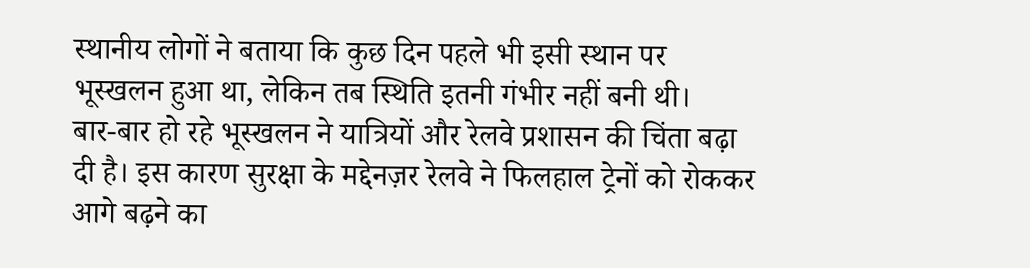स्थानीय लोगों ने बताया कि कुछ दिन पहले भी इसी स्थान पर भूस्खलन हुआ था, लेकिन तब स्थिति इतनी गंभीर नहीं बनी थी।
बार-बार हो रहे भूस्खलन ने यात्रियों और रेलवे प्रशासन की चिंता बढ़ा दी है। इस कारण सुरक्षा के मद्देनज़र रेलवे ने फिलहाल ट्रेनों को रोककर आगे बढ़ने का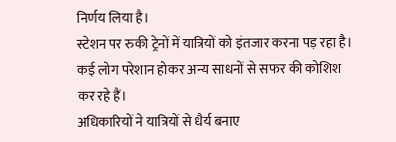निर्णय लिया है।
स्टेशन पर रुकी ट्रेनों में यात्रियों को इंतजार करना पड़ रहा है। कई लोग परेशान होकर अन्य साधनों से सफर की कोशिश कर रहे हैं।
अधिकारियों ने यात्रियों से धैर्य बनाए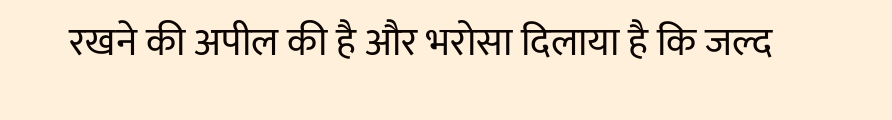रखने की अपील की है और भरोसा दिलाया है कि जल्द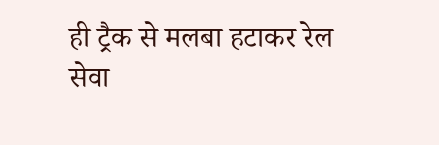ही ट्रैक से मलबा हटाकर रेल सेवा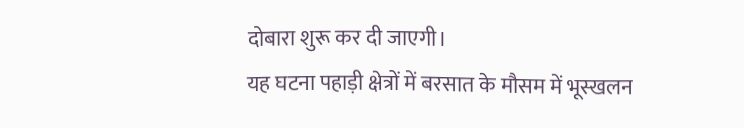दोबारा शुरू कर दी जाएगी।
यह घटना पहाड़ी क्षेत्रों में बरसात के मौसम में भूस्खलन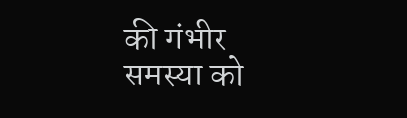की गंभीर समस्या को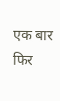एक बार फिर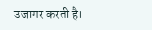उजागर करती है।